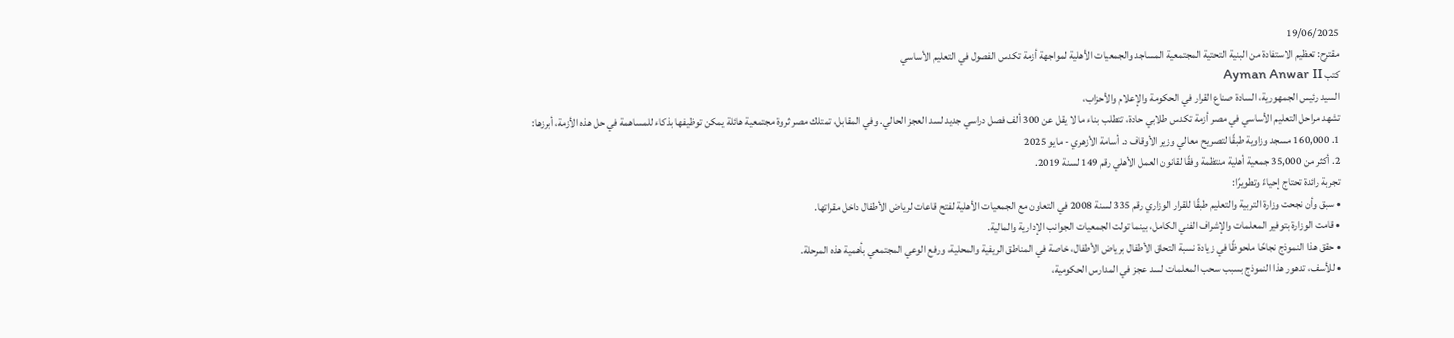19/06/2025
مقترح: تعظيم الاستفادة من البنية التحتية المجتمعية المساجد والجمعيات الأهلية لمواجهة أزمة تكدس الفصول في التعليم الأساسي
كتب Ayman Anwar II
السيد رئيس الجمهورية، السادة صناع القرار في الحكومة والإعلام والأحزاب،
تشهد مراحل التعليم الأساسي في مصر أزمة تكدس طلابي حادة، تتطلب بناء ما لا يقل عن 300 ألف فصل دراسي جديد لسد العجز الحالي. وفي المقابل، تمتلك مصر ثروة مجتمعية هائلة يمكن توظيفها بذكاء للمساهمة في حل هذه الأزمة، أبرزها:
1. 160,000 مسجد وزاوية طبقًا لتصريح معالي وزير الأوقاف د. أسامة الأزهري - مايو 2025
2. أكثر من 35,000 جمعية أهلية منتظمة وفقًا لقانون العمل الأهلي رقم 149 لسنة 2019.
تجربة رائدة تحتاج إحياءً وتطويرًا:
• سبق وأن نجحت وزارة التربية والتعليم طبقًا للقرار الوزاري رقم 335 لسنة 2008 في التعاون مع الجمعيات الأهلية لفتح قاعات لرياض الأطفال داخل مقراتها.
• قامت الوزارة بتوفير المعلمات والإشراف الفني الكامل، بينما تولت الجمعيات الجوانب الإدارية والمالية.
• حقق هذا النموذج نجاحًا ملحوظًا في زيادة نسبة التحاق الأطفال برياض الأطفال، خاصة في المناطق الريفية والمحلية، ورفع الوعي المجتمعي بأهمية هذه المرحلة.
• للأسف، تدهور هذا النموذج بسبب سحب المعلمات لسد عجز في المدارس الحكومية،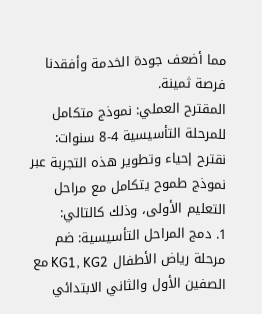مما أضعف جودة الخدمة وأفقدنا فرصة ثمينة.
المقترح العملي: نموذج متكامل للمرحلة التأسيسية 4-8 سنوات:
نقترح إحياء وتطوير هذه التجربة عبر نموذج طموح يتكامل مع مراحل التعليم الأولى، وذلك كالتالي:
1. دمج المراحل التأسيسية: ضم مرحلة رياض الأطفال KG1, KG2 مع الصفين الأول والثاني الابتدائي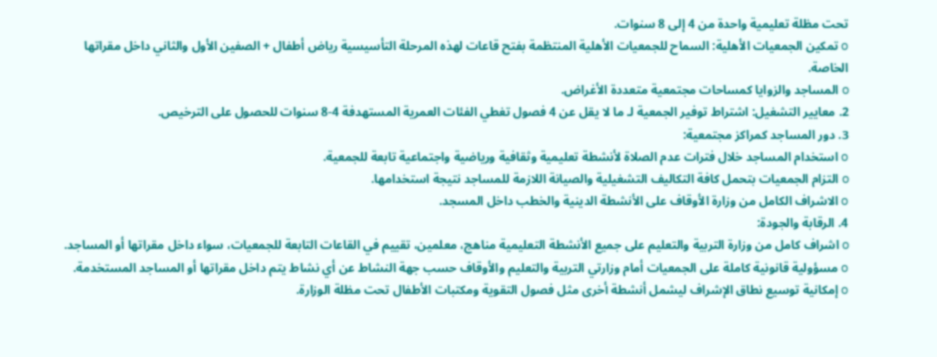تحت مظلة تعليمية واحدة من 4 إلى 8 سنوات.
o تمكين الجمعيات الأهلية: السماح للجمعيات الأهلية المنتظمة بفتح قاعات لهذه المرحلة التأسيسية رياض أطفال + الصفين الأول والثاني داخل مقراتها الخاصة.
o المساجد والزوايا كمساحات مجتمعية متعددة الأغراض.
2. معايير التشغيل: اشتراط توفير الجمعية لـ ما لا يقل عن 4 فصول تغطي الفئات العمرية المستهدفة 4-8 سنوات للحصول على الترخيص.
3. دور المساجد كمراكز مجتمعية:
o استخدام المساجد خلال فترات عدم الصلاة لأنشطة تعليمية وثقافية ورياضية واجتماعية تابعة للجمعية.
o التزام الجمعيات بتحمل كافة التكاليف التشغيلية والصيانة اللازمة للمساجد نتيجة استخدامها.
o الاشراف الكامل من وزارة الأوقاف على الأنشطة الدينية والخطب داخل المسجد.
4. الرقابة والجودة:
o اشراف كامل من وزارة التربية والتعليم على جميع الأنشطة التعليمية مناهج، معلمين، تقييم في القاعات التابعة للجمعيات، سواء داخل مقراتها أو المساجد.
o مسؤولية قانونية كاملة على الجمعيات أمام وزارتي التربية والتعليم والأوقاف حسب جهة النشاط عن أي نشاط يتم داخل مقراتها أو المساجد المستخدمة.
o إمكانية توسيع نطاق الإشراف ليشمل أنشطة أخرى مثل فصول التقوية ومكتبات الأطفال تحت مظلة الوزارة.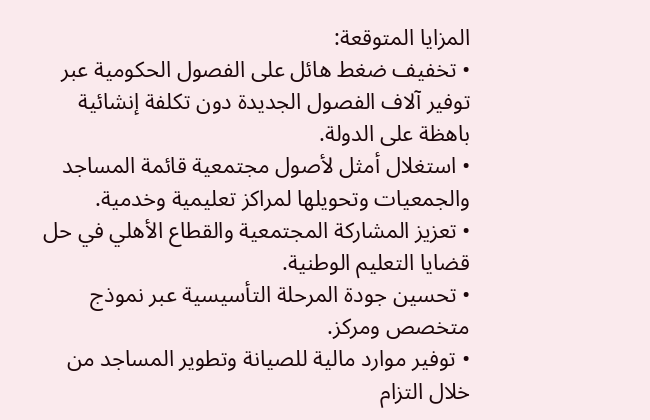المزايا المتوقعة:
• تخفيف ضغط هائل على الفصول الحكومية عبر توفير آلاف الفصول الجديدة دون تكلفة إنشائية باهظة على الدولة.
• استغلال أمثل لأصول مجتمعية قائمة المساجد والجمعيات وتحويلها لمراكز تعليمية وخدمية.
• تعزيز المشاركة المجتمعية والقطاع الأهلي في حل قضايا التعليم الوطنية.
• تحسين جودة المرحلة التأسيسية عبر نموذج متخصص ومركز.
• توفير موارد مالية للصيانة وتطوير المساجد من خلال التزام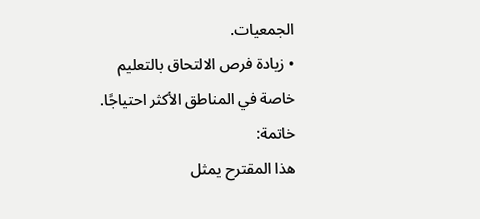الجمعيات.
• زيادة فرص الالتحاق بالتعليم خاصة في المناطق الأكثر احتياجًا.
خاتمة:
هذا المقترح يمثل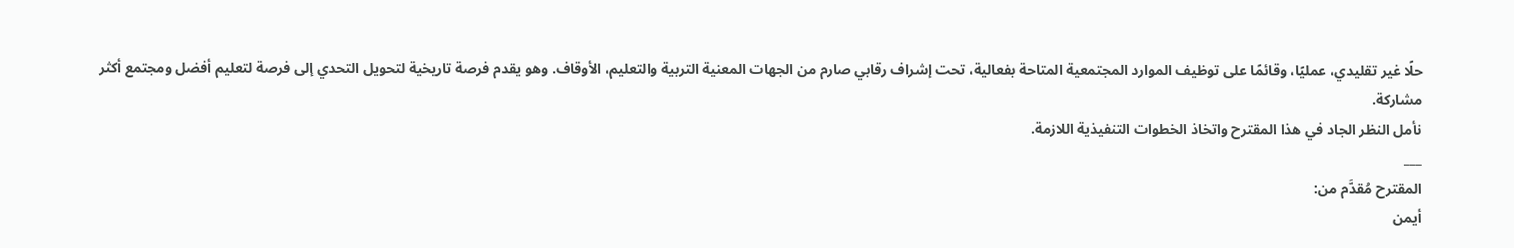حلًا غير تقليدي، عمليًا، وقائمًا على توظيف الموارد المجتمعية المتاحة بفعالية، تحت إشراف رقابي صارم من الجهات المعنية التربية والتعليم، الأوقاف. وهو يقدم فرصة تاريخية لتحويل التحدي إلى فرصة لتعليم أفضل ومجتمع أكثر مشاركة.
نأمل النظر الجاد في هذا المقترح واتخاذ الخطوات التنفيذية اللازمة.
___
المقترح مُقدَّم من:
أيمن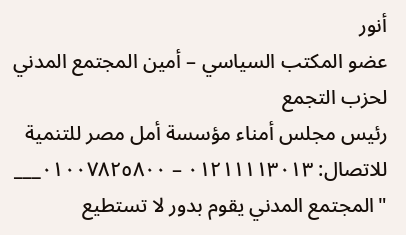أنور
عضو المكتب السياسي – أمين المجتمع المدني لحزب التجمع
رئيس مجلس أمناء مؤسسة أمل مصر للتنمية
للاتصال: ٠١٢١١١١٣٠١٣ – ٠١٠٠٧٨٢٥٨٠٠___
"المجتمع المدني يقوم بدور لا تستطيع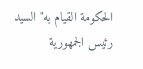الحكومة القيام به" السيد رئيس الجمهورية